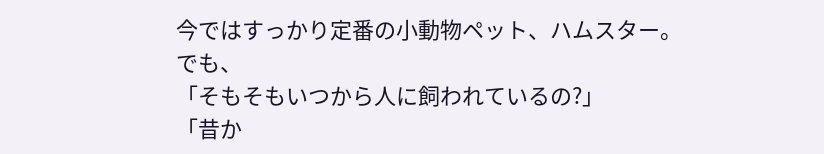今ではすっかり定番の小動物ペット、ハムスター。
でも、
「そもそもいつから人に飼われているの?」
「昔か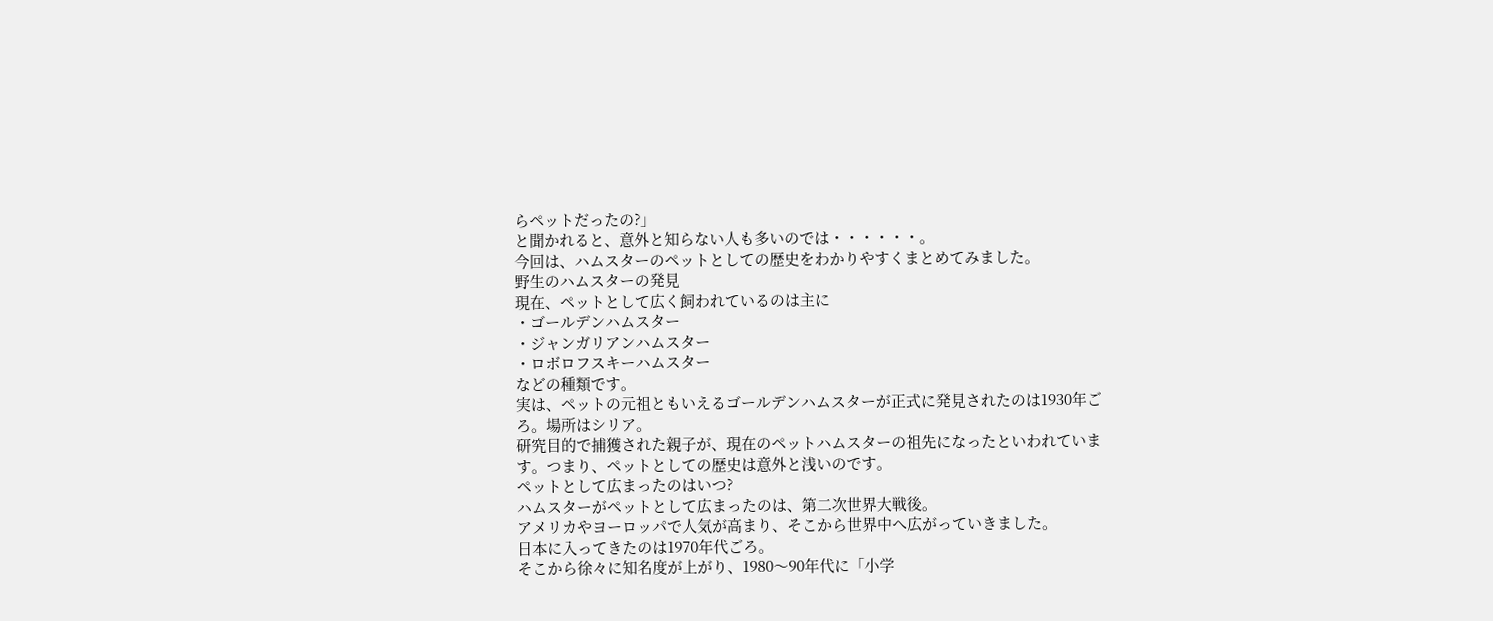らペットだったの?」
と聞かれると、意外と知らない人も多いのでは・・・・・・。
今回は、ハムスターのペットとしての歴史をわかりやすくまとめてみました。
野生のハムスターの発見
現在、ペットとして広く飼われているのは主に
・ゴールデンハムスター
・ジャンガリアンハムスター
・ロボロフスキーハムスター
などの種類です。
実は、ペットの元祖ともいえるゴールデンハムスターが正式に発見されたのは1930年ごろ。場所はシリア。
研究目的で捕獲された親子が、現在のペットハムスターの祖先になったといわれています。つまり、ペットとしての歴史は意外と浅いのです。
ペットとして広まったのはいつ?
ハムスターがペットとして広まったのは、第二次世界大戦後。
アメリカやヨーロッパで人気が高まり、そこから世界中へ広がっていきました。
日本に入ってきたのは1970年代ごろ。
そこから徐々に知名度が上がり、1980〜90年代に「小学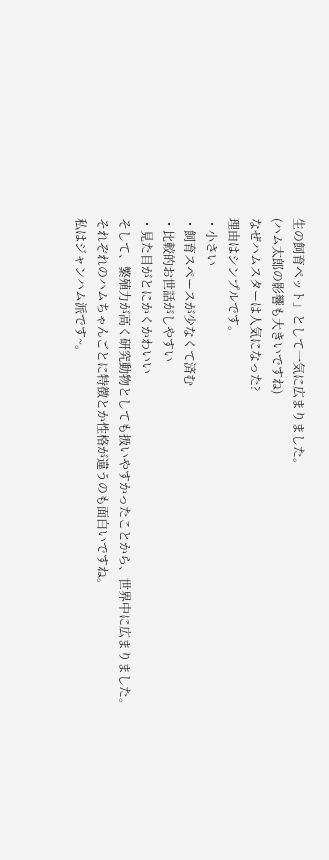生の飼育ペット」として一気に広まりました。
(ハム太郎の影響も大きいですね)
なぜハムスターは人気になった?
理由はシンプルです。
・小さい
・飼育スペースが少なくて済む
・比較的お世話がしやすい
・見た目がとにかくかわいい
そして、繁殖力が高く研究動物としても扱いやすかったことから、世界中に広まりました。
それぞれのハムちゃんごとに特徴とか性格が違うのも面白いですね。
私はジャンハム派です~。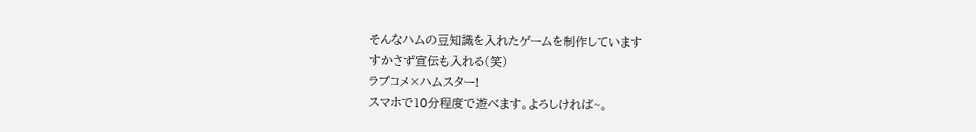そんなハムの豆知識を入れたゲームを制作しています
すかさず宣伝も入れる(笑)
ラブコメ×ハムスター!
スマホで10分程度で遊べます。よろしければ~。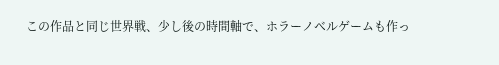この作品と同じ世界戦、少し後の時間軸で、ホラーノベルゲームも作っ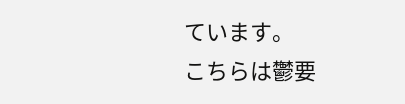ています。
こちらは鬱要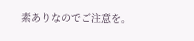素ありなのでご注意を。